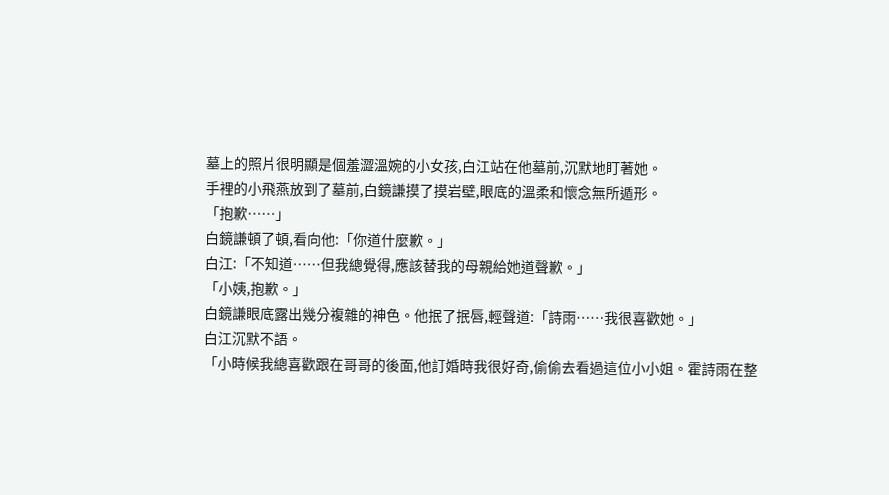墓上的照片很明顯是個羞澀溫婉的小女孩,白江站在他墓前,沉默地盯著她。
手裡的小飛燕放到了墓前,白鏡謙摸了摸岩壁,眼底的溫柔和懷念無所遁形。
「抱歉……」
白鏡謙頓了頓,看向他:「你道什麼歉。」
白江:「不知道……但我總覺得,應該替我的母親給她道聲歉。」
「小姨,抱歉。」
白鏡謙眼底露出幾分複雜的神色。他抿了抿唇,輕聲道:「詩雨……我很喜歡她。」
白江沉默不語。
「小時候我總喜歡跟在哥哥的後面,他訂婚時我很好奇,偷偷去看過這位小小姐。霍詩雨在整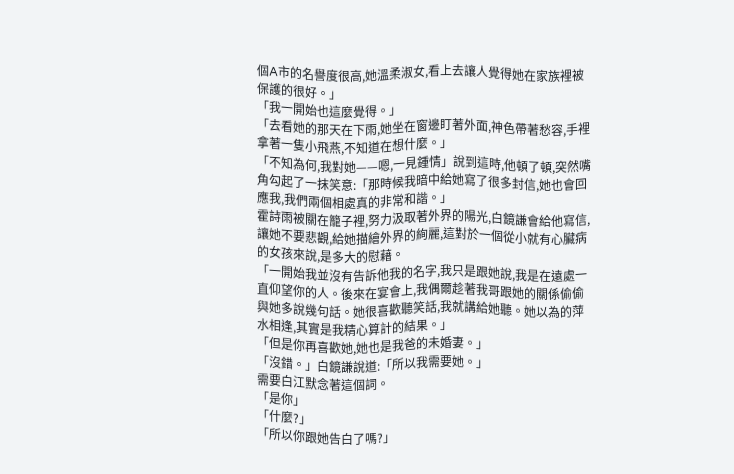個A市的名譽度很高,她溫柔淑女,看上去讓人覺得她在家族裡被保護的很好。」
「我一開始也這麼覺得。」
「去看她的那天在下雨,她坐在窗邊盯著外面,神色帶著愁容,手裡拿著一隻小飛燕,不知道在想什麼。」
「不知為何,我對她——嗯,一見鍾情」說到這時,他頓了頓,突然嘴角勾起了一抹笑意:「那時候我暗中給她寫了很多封信,她也會回應我,我們兩個相處真的非常和諧。」
霍詩雨被關在籠子裡,努力汲取著外界的陽光,白鏡謙會給他寫信,讓她不要悲觀,給她描繪外界的絢麗,這對於一個從小就有心臟病的女孩來說,是多大的慰藉。
「一開始我並沒有告訴他我的名字,我只是跟她說,我是在遠處一直仰望你的人。後來在宴會上,我偶爾趁著我哥跟她的關係偷偷與她多說幾句話。她很喜歡聽笑話,我就講給她聽。她以為的萍水相逢,其實是我精心算計的結果。」
「但是你再喜歡她,她也是我爸的未婚妻。」
「沒錯。」白鏡謙說道:「所以我需要她。」
需要白江默念著這個詞。
「是你」
「什麼?」
「所以你跟她告白了嗎?」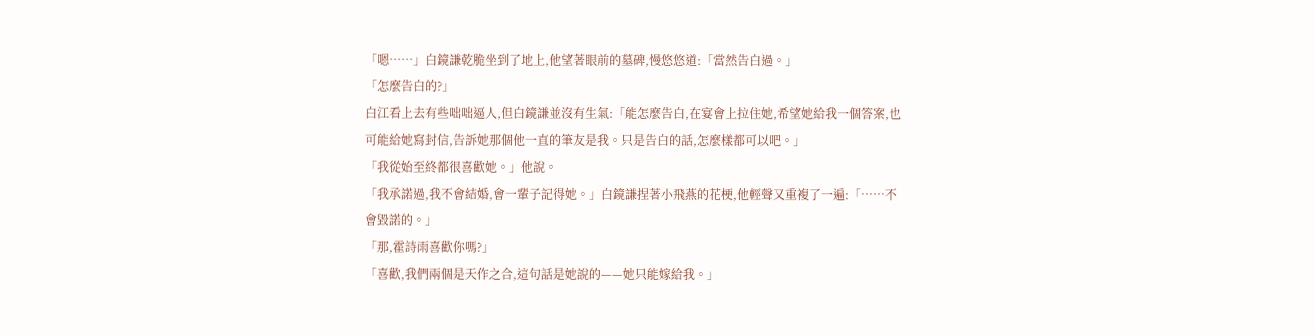「嗯……」白鏡謙乾脆坐到了地上,他望著眼前的墓碑,慢悠悠道:「當然告白過。」
「怎麼告白的?」
白江看上去有些咄咄逼人,但白鏡謙並沒有生氣:「能怎麼告白,在宴會上拉住她,希望她給我一個答案,也可能給她寫封信,告訴她那個他一直的筆友是我。只是告白的話,怎麼樣都可以吧。」
「我從始至終都很喜歡她。」他說。
「我承諾過,我不會結婚,會一輩子記得她。」白鏡謙捏著小飛燕的花梗,他輕聲又重複了一遍:「……不會毀諾的。」
「那,霍詩雨喜歡你嗎?」
「喜歡,我們兩個是天作之合,這句話是她說的——她只能嫁給我。」